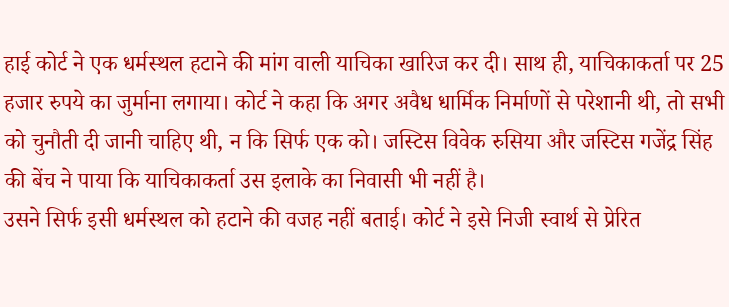हाई कोर्ट ने एक धर्मस्थल हटाने की मांग वाली याचिका खारिज कर दी। साथ ही, याचिकाकर्ता पर 25 हजार रुपये का जुर्माना लगाया। कोर्ट ने कहा कि अगर अवैध धार्मिक निर्माणों से परेशानी थी, तो सभी को चुनौती दी जानी चाहिए थी, न कि सिर्फ एक को। जस्टिस विवेक रुसिया और जस्टिस गजेंद्र सिंह की बेंच ने पाया कि याचिकाकर्ता उस इलाके का निवासी भी नहीं है।
उसने सिर्फ इसी धर्मस्थल को हटाने की वजह नहीं बताई। कोर्ट ने इसे निजी स्वार्थ से प्रेरित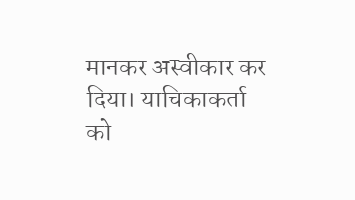मानकर अस्वीकार कर दिया। याचिकाकर्ता को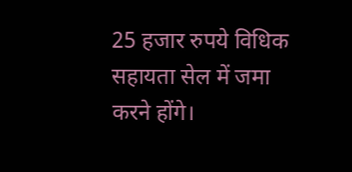25 हजार रुपये विधिक सहायता सेल में जमा करने होंगे।